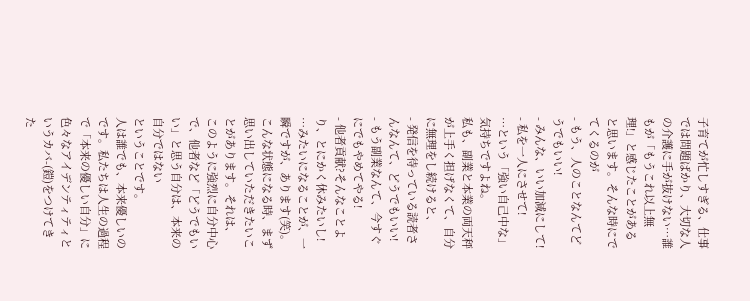子育てが忙しすぎる、仕事では問題ばかり、大切な人の介護に手が抜けない…誰もが「もうこれ以上無理!」と感じたことがあると思います。そんな時にでてくるのが
- もう、人のことなんてどうでもいい!
- みんな、いい加減にして!
- 私を一人にさせて!
…という「強い自己中な」気持ちですよね。
私も、副業と本業の両天秤が上手く担げなくて、自分に無理をし続けると、
- 発信を待っている読者さんなんて、どうでもいい!
- もう副業なんて、今すぐにでもやめてやる!
- 他者貢献?そんなことより、とにかく休みたいし!
…みたいになることが、一瞬ですが、あります(笑)。
こんな状態になる時、まず思い出していただきたいことがあります。それは、
このように強烈に自分中心で、他者など「どうでもいい」と思う自分は、本来の自分ではない
ということです。
人は誰でも、本来優しいのです。私たちは人生の過程で「本来の優しい自分」に色々なアイデンティティというカバ-(鎧)をつけてきた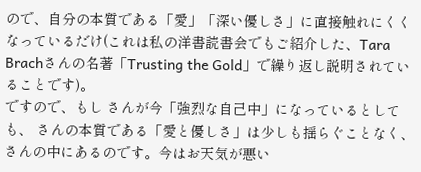ので、自分の本質である「愛」「深い優しさ」に直接触れにくくなっているだけ(これは私の洋書読書会でもご紹介した、Tara Brachさんの名著「Trusting the Gold」で繰り返し説明されていることです)。
ですので、もし さんが今「強烈な自己中」になっているとしても、 さんの本質である「愛と優しさ」は少しも揺らぐことなく、 さんの中にあるのです。今はお天気が悪い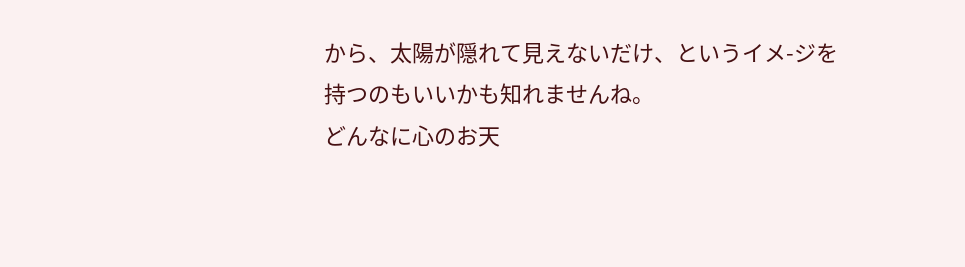から、太陽が隠れて見えないだけ、というイメ-ジを持つのもいいかも知れませんね。
どんなに心のお天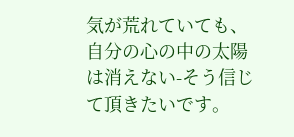気が荒れていても、自分の心の中の太陽は消えない-そう信じて頂きたいです。